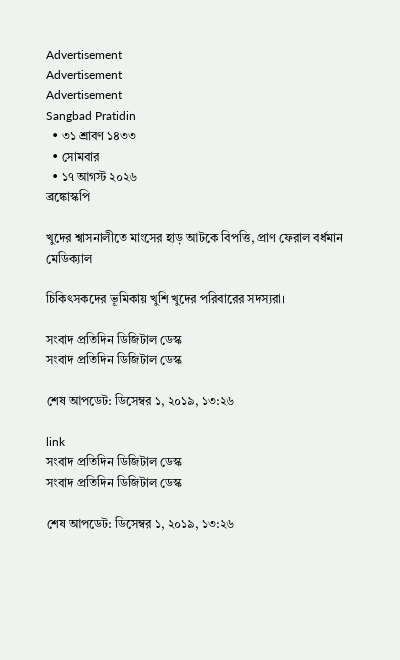Advertisement
Advertisement
Advertisement
Sangbad Pratidin
  • ৩১ শ্রাবণ ১৪৩৩
  • সোমবার
  • ১৭ আগস্ট ২০২৬
ব্রঙ্কোস্কপি

খুদের শ্বাসনালীতে মাংসের হাড় আটকে বিপত্তি, প্রাণ ফেরাল বর্ধমান মেডিক্যাল

চিকিৎসকদের ভূমিকায় খুশি খুদের পরিবারের সদস্যরা।

সংবাদ প্রতিদিন ডিজিটাল ডেস্ক
সংবাদ প্রতিদিন ডিজিটাল ডেস্ক

শেষ আপডেট: ডিসেম্বর ১, ২০১৯, ১৩:২৬

link
সংবাদ প্রতিদিন ডিজিটাল ডেস্ক
সংবাদ প্রতিদিন ডিজিটাল ডেস্ক

শেষ আপডেট: ডিসেম্বর ১, ২০১৯, ১৩:২৬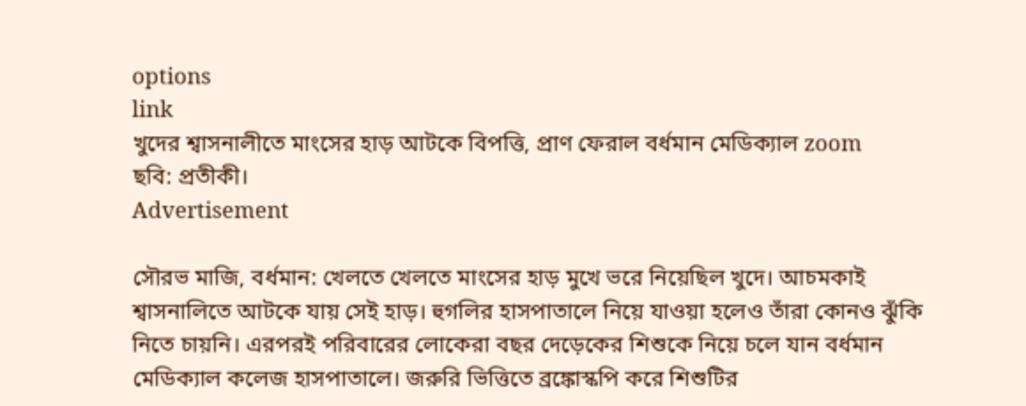options
link
খুদের শ্বাসনালীতে মাংসের হাড় আটকে বিপত্তি, প্রাণ ফেরাল বর্ধমান মেডিক্যাল zoom
ছবি: প্রতীকী।
Advertisement

সৌরভ মাজি, বর্ধমান: খেলতে খেলতে মাংসের হাড় মুখে ভরে নিয়েছিল খুদে। আচমকাই শ্বাসনালিতে আটকে যায় সেই হাড়। হুগলির হাসপাতালে নিয়ে যাওয়া হলেও তাঁরা কোনও ঝুঁকি নিতে চায়নি। এরপরই পরিবারের লোকেরা বছর দেড়েকের শিশুকে নিয়ে চলে যান বর্ধমান মেডিক্যাল কলেজ হাসপাতালে। জরুরি ভিত্তিতে ব্রঙ্কোস্কপি করে শিশুটির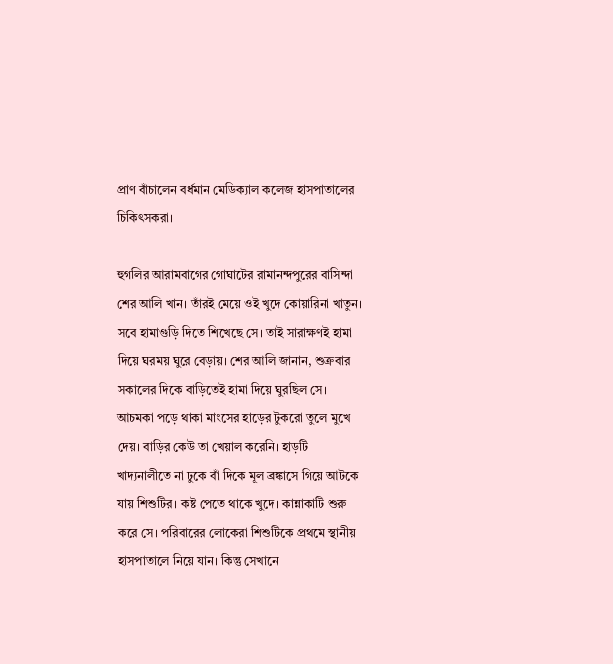প্রাণ বাঁচালেন বর্ধমান মেডিক্যাল কলেজ হাসপাতালের চিকিৎসকরা।

হুগলির আরামবাগের গোঘাটের রামানন্দপুরের বাসিন্দা শের আলি খান। তাঁরই মেয়ে ওই খুদে কোয়ারিনা খাতুন। সবে হামাগুড়ি দিতে শিখেছে সে। তাই সারাক্ষণই হামা দিয়ে ঘরময় ঘুরে বেড়ায়। শের আলি জানান, শুক্রবার সকালের দিকে বাড়িতেই হামা দিয়ে ঘুরছিল সে। আচমকা পড়ে থাকা মাংসের হাড়ের টুকরো তুলে মুখে দেয়। বাড়ির কেউ তা খেয়াল করেনি। হাড়টি খাদ্যনালীতে না ঢুকে বাঁ দিকে মূল ব্রঙ্কাসে গিয়ে আটকে যায় শিশুটির। কষ্ট পেতে থাকে খুদে। কান্নাকাটি শুরু করে সে। পরিবারের লোকেরা শিশুটিকে প্রথমে স্থানীয় হাসপাতালে নিয়ে যান। কিন্তু সেখানে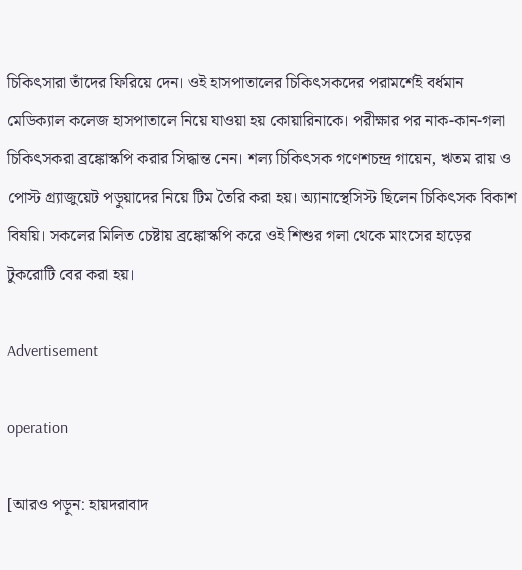চিকিৎসারা তাঁদের ফিরিয়ে দেন। ওই হাসপাতালের চিকিৎসকদের পরামর্শেই বর্ধমান মেডিক্যাল কলেজ হাসপাতালে নিয়ে যাওয়া হয় কোয়ারিনাকে। পরীক্ষার পর নাক-কান-গলা চিকিৎসকরা ব্রঙ্কোস্কপি করার সিদ্ধান্ত নেন। শল্য চিকিৎসক গণেশচন্দ্র গায়েন, ঋতম রায় ও পোস্ট গ্র্যাজুয়েট পড়ুয়াদের নিয়ে টিম তৈরি করা হয়। অ্যানাস্থেসিস্ট ছিলেন চিকিৎসক বিকাশ বিষয়ি। সকলের মিলিত চেষ্টায় ব্রঙ্কোস্কপি করে ওই শিশুর গলা থেকে মাংসের হাড়ের টুকরোটি বের করা হয়।

Advertisement

operation

[আরও পড়ুন: হায়দরাবাদ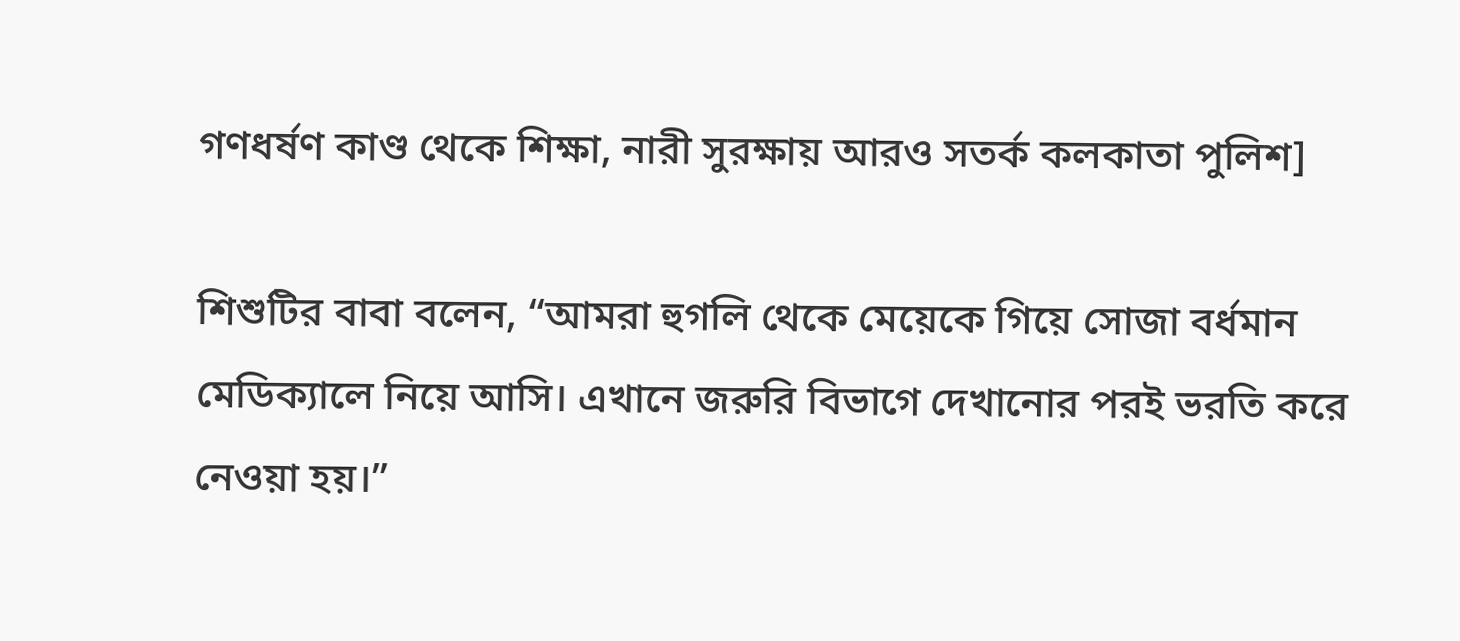গণধর্ষণ কাণ্ড থেকে শিক্ষা, নারী সুরক্ষায় আরও সতর্ক কলকাতা পুলিশ]

শিশুটির বাবা বলেন, “আমরা হুগলি থেকে মেয়েকে গিয়ে সোজা বর্ধমান মেডিক্যালে নিয়ে আসি। এখানে জরুরি বিভাগে দেখানোর পরই ভরতি করে নেওয়া হয়।”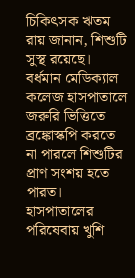চিকিৎসক ঋতম রায় জানান, শিশুটি সুস্থ রয়েছে। বর্ধমান মেডিক্যাল কলেজ হাসপাতালে জরুরি ভিত্তিতে ব্রঙ্কোস্কপি করতে না পারলে শিশুটির প্রাণ সংশয় হতে পারত। হাসপাতালের পরিষেবায় খুশি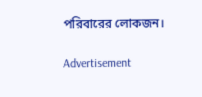পরিবারের লোকজন।

Advertisement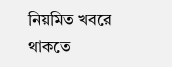নিয়মিত খবরে থাকতে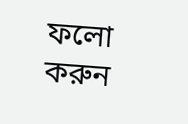ফলো করুন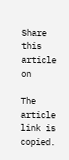Share this article on

The article link is copied.